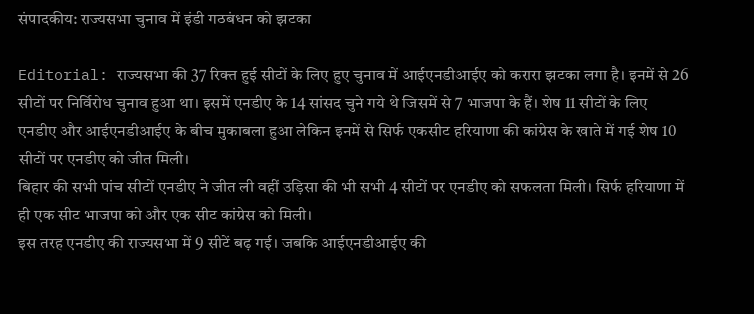संपादकीय: राज्यसभा चुनाव में इंडी गठबंधन को झटका

Editorial: राज्यसभा की 37 रिक्त हुई सीटों के लिए हुए चुनाव में आईएनडीआईए को करारा झटका लगा है। इनमें से 26 सीटों पर निर्विरोध चुनाव हुआ था। इसमें एनडीए के 14 सांसद चुने गये थे जिसमें से 7 भाजपा के हैं। शेष 11 सीटों के लिए एनडीए और आईएनडीआईए के बीच मुकाबला हुआ लेकिन इनमें से सिर्फ एकसीट हरियाणा की कांग्रेस के खाते में गई शेष 10 सीटों पर एनडीए को जीत मिली।
बिहार की सभी पांच सीटों एनडीए ने जीत ली वहीं उड़िसा की भी सभी 4 सीटों पर एनडीए को सफलता मिली। सिर्फ हरियाणा में ही एक सीट भाजपा को और एक सीट कांग्रेस को मिली।
इस तरह एनडीए की राज्यसभा में 9 सीटें बढ़ गई। जबकि आईएनडीआईए की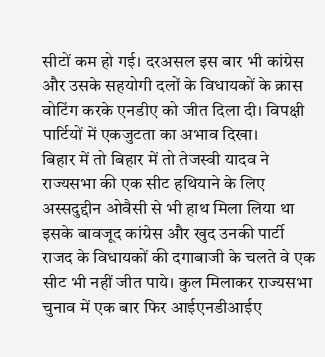सीटों कम हो गई। दरअसल इस बार भी कांग्रेस और उसके सहयोगी दलों के विधायकों के क्रास वोटिंग करके एनडीए को जीत दिला दी। विपक्षी पार्टियों में एकजुटता का अभाव दिखा।
बिहार में तो बिहार में तो तेजस्वी यादव ने राज्यसभा की एक सीट हथियाने के लिए अस्सदुद्दीन ओवैसी से भी हाथ मिला लिया था इसके बावजूद कांग्रेस और खुद उनकी पार्टी राजद के विधायकों की दगाबाजी के चलते वे एक सीट भी नहीं जीत पाये। कुल मिलाकर राज्यसभा चुनाव में एक बार फिर आईएनडीआईए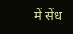में सेंध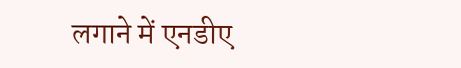लगाने में एनडीए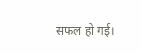सफल हो गई।